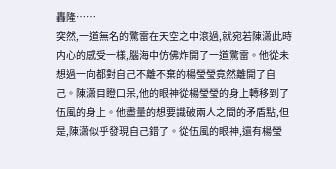轟隆……
突然,一道無名的驚雷在天空之中滾過,就宛若陳潇此時内心的感受一樣,腦海中仿佛炸開了一道驚雷。他從未想過一向都對自己不離不棄的楊瑩瑩竟然離開了自己。陳潇目瞪口呆,他的眼神從楊瑩瑩的身上轉移到了伍風的身上。他盡量的想要識破兩人之間的矛盾點,但是,陳潇似乎發現自己錯了。從伍風的眼神,還有楊瑩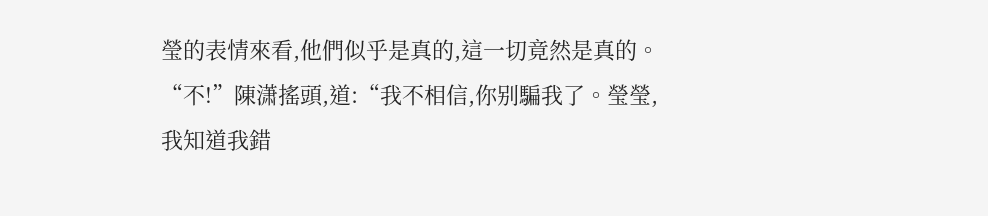瑩的表情來看,他們似乎是真的,這一切竟然是真的。
“不!”陳潇搖頭,道:“我不相信,你别騙我了。瑩瑩,我知道我錯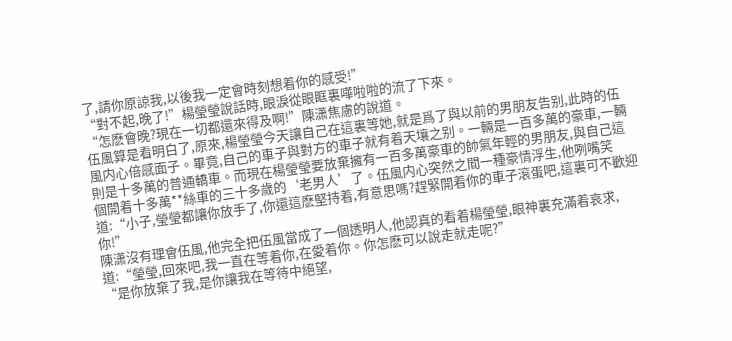了,請你原諒我,以後我一定會時刻想着你的感受!”
“對不起,晚了!”楊瑩瑩說話時,眼淚從眼眶裏嘩啦啦的流了下來。
“怎麽會晚?現在一切都還來得及啊!”陳潇焦慮的說道。
伍風算是看明白了,原來,楊瑩瑩今天讓自己在這裏等她,就是爲了與以前的男朋友告别,此時的伍風内心倍感面子。畢竟,自己的車子與對方的車子就有着天壤之别。一輛是一百多萬的豪車,一輛則是十多萬的普通轎車。而現在楊瑩瑩要放棄擁有一百多萬豪車的帥氣年輕的男朋友,與自己這個開着十多萬**絲車的三十多歲的‘老男人’了。伍風内心突然之間一種豪情浮生,他咧嘴笑道:“小子,瑩瑩都讓你放手了,你還這麽堅持着,有意思嗎?趕緊開着你的車子滾蛋吧,這裏可不歡迎你!”
陳潇沒有理會伍風,他完全把伍風當成了一個透明人,他認真的看着楊瑩瑩,眼神裏充滿着哀求,道:“瑩瑩,回來吧,我一直在等着你,在愛着你。你怎麽可以說走就走呢?”
“是你放棄了我,是你讓我在等待中絕望,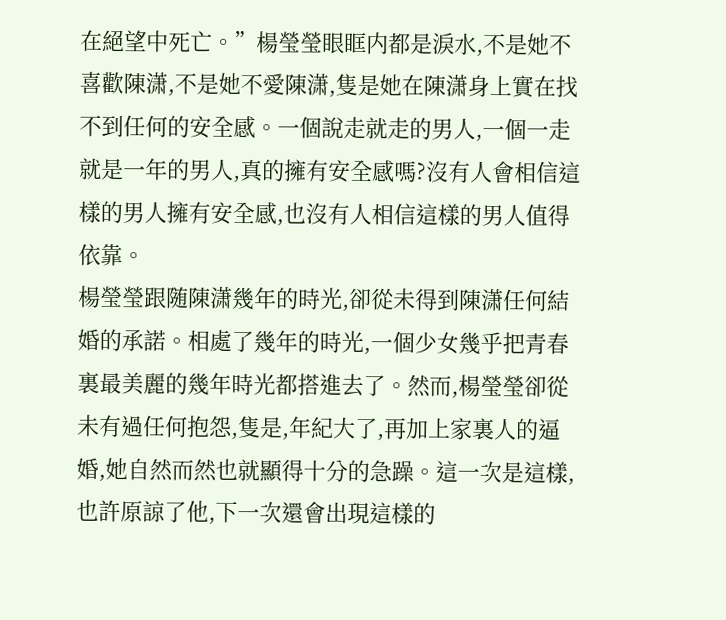在絕望中死亡。”楊瑩瑩眼眶内都是淚水,不是她不喜歡陳潇,不是她不愛陳潇,隻是她在陳潇身上實在找不到任何的安全感。一個說走就走的男人,一個一走就是一年的男人,真的擁有安全感嗎?沒有人會相信這樣的男人擁有安全感,也沒有人相信這樣的男人值得依靠。
楊瑩瑩跟随陳潇幾年的時光,卻從未得到陳潇任何結婚的承諾。相處了幾年的時光,一個少女幾乎把青春裏最美麗的幾年時光都搭進去了。然而,楊瑩瑩卻從未有過任何抱怨,隻是,年紀大了,再加上家裏人的逼婚,她自然而然也就顯得十分的急躁。這一次是這樣,也許原諒了他,下一次還會出現這樣的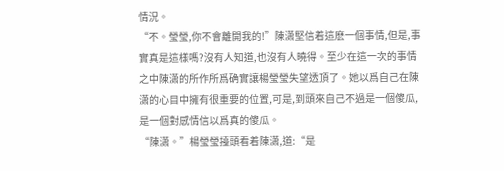情況。
“不。瑩瑩,你不會離開我的!”陳潇堅信着這麽一個事情,但是,事實真是這樣嗎?沒有人知道,也沒有人曉得。至少在這一次的事情之中陳潇的所作所爲确實讓楊瑩瑩失望透頂了。她以爲自己在陳潇的心目中擁有很重要的位置,可是,到頭來自己不過是一個傻瓜,是一個對感情信以爲真的傻瓜。
“陳潇。”楊瑩瑩擡頭看着陳潇,道:“是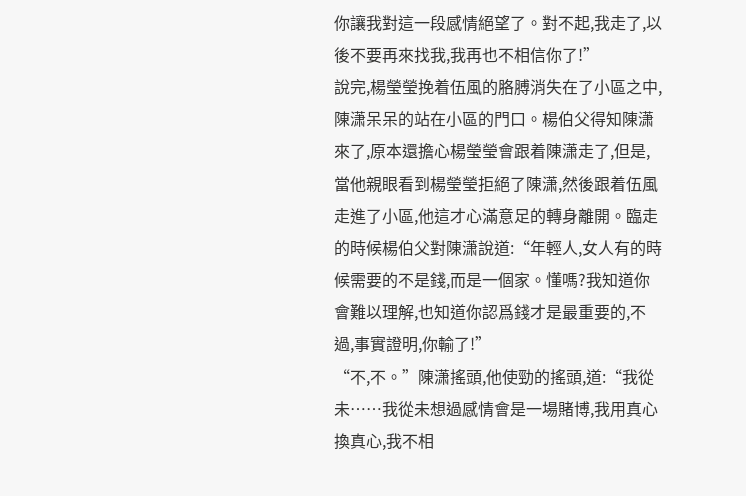你讓我對這一段感情絕望了。對不起,我走了,以後不要再來找我,我再也不相信你了!”
說完,楊瑩瑩挽着伍風的胳膊消失在了小區之中,陳潇呆呆的站在小區的門口。楊伯父得知陳潇來了,原本還擔心楊瑩瑩會跟着陳潇走了,但是,當他親眼看到楊瑩瑩拒絕了陳潇,然後跟着伍風走進了小區,他這才心滿意足的轉身離開。臨走的時候楊伯父對陳潇說道:“年輕人,女人有的時候需要的不是錢,而是一個家。懂嗎?我知道你會難以理解,也知道你認爲錢才是最重要的,不過,事實證明,你輸了!”
“不,不。”陳潇搖頭,他使勁的搖頭,道:“我從未……我從未想過感情會是一場賭博,我用真心換真心,我不相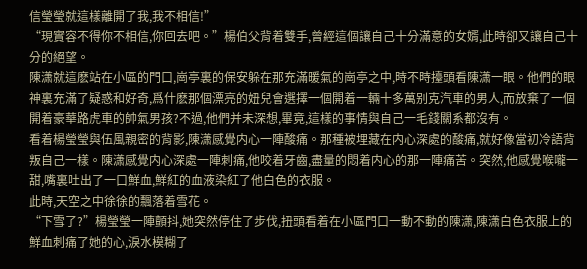信瑩瑩就這樣離開了我,我不相信!”
“現實容不得你不相信,你回去吧。”楊伯父背着雙手,曾經這個讓自己十分滿意的女婿,此時卻又讓自己十分的絕望。
陳潇就這麽站在小區的門口,崗亭裏的保安躲在那充滿暖氣的崗亭之中,時不時擡頭看陳潇一眼。他們的眼神裏充滿了疑惑和好奇,爲什麽那個漂亮的妞兒會選擇一個開着一輛十多萬别克汽車的男人,而放棄了一個開着豪華路虎車的帥氣男孩?不過,他們并未深想,畢竟,這樣的事情與自己一毛錢關系都沒有。
看着楊瑩瑩與伍風親密的背影,陳潇感覺内心一陣酸痛。那種被埋藏在内心深處的酸痛,就好像當初冷語背叛自己一樣。陳潇感覺内心深處一陣刺痛,他咬着牙齒,盡量的悶着内心的那一陣痛苦。突然,他感覺喉嚨一甜,嘴裏吐出了一口鮮血,鮮紅的血液染紅了他白色的衣服。
此時,天空之中徐徐的飄落着雪花。
“下雪了?”楊瑩瑩一陣顫抖,她突然停住了步伐,扭頭看着在小區門口一動不動的陳潇,陳潇白色衣服上的鮮血刺痛了她的心,淚水模糊了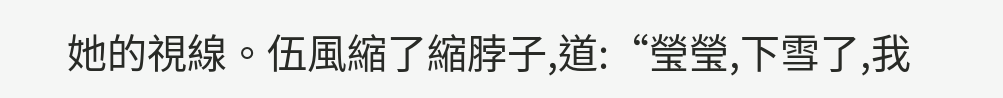她的視線。伍風縮了縮脖子,道:“瑩瑩,下雪了,我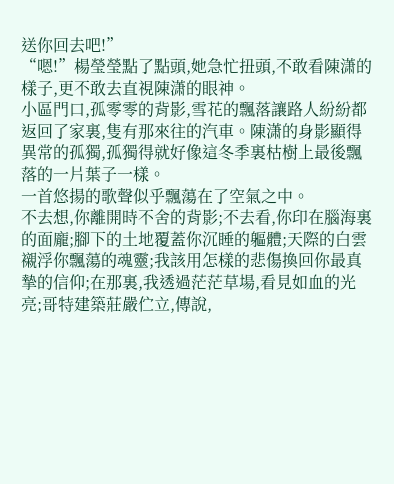送你回去吧!”
“嗯!”楊瑩瑩點了點頭,她急忙扭頭,不敢看陳潇的樣子,更不敢去直視陳潇的眼神。
小區門口,孤零零的背影,雪花的飄落讓路人紛紛都返回了家裏,隻有那來往的汽車。陳潇的身影顯得異常的孤獨,孤獨得就好像這冬季裏枯樹上最後飄落的一片葉子一樣。
一首悠揚的歌聲似乎飄蕩在了空氣之中。
不去想,你離開時不舍的背影;不去看,你印在腦海裏的面龐;腳下的土地覆蓋你沉睡的軀體;天際的白雲襯浮你飄蕩的魂靈;我該用怎樣的悲傷換回你最真摯的信仰;在那裏,我透過茫茫草場,看見如血的光亮;哥特建築莊嚴伫立,傳說,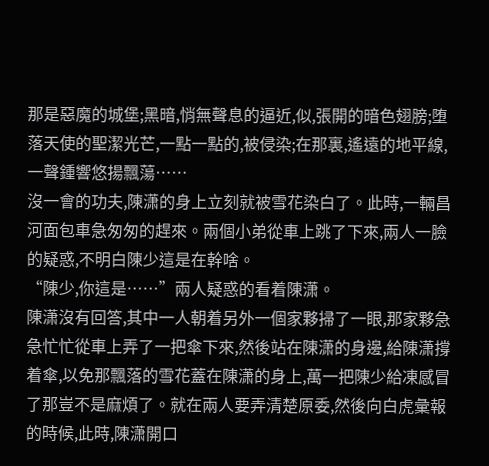那是惡魔的城堡;黑暗,悄無聲息的逼近,似,張開的暗色翅膀;堕落天使的聖潔光芒,一點一點的,被侵染;在那裏,遙遠的地平線,一聲鍾響悠揚飄蕩……
沒一會的功夫,陳潇的身上立刻就被雪花染白了。此時,一輛昌河面包車急匆匆的趕來。兩個小弟從車上跳了下來,兩人一臉的疑惑,不明白陳少這是在幹啥。
“陳少,你這是……”兩人疑惑的看着陳潇。
陳潇沒有回答,其中一人朝着另外一個家夥掃了一眼,那家夥急急忙忙從車上弄了一把傘下來,然後站在陳潇的身邊,給陳潇撐着傘,以免那飄落的雪花蓋在陳潇的身上,萬一把陳少給凍感冒了那豈不是麻煩了。就在兩人要弄清楚原委,然後向白虎彙報的時候,此時,陳潇開口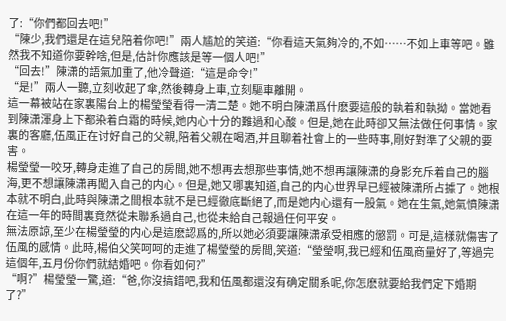了:“你們都回去吧!”
“陳少,我們還是在這兒陪着你吧!”兩人尴尬的笑道:“你看這天氣夠冷的,不如……不如上車等吧。雖然我不知道你要幹啥,但是,估計你應該是等一個人吧!”
“回去!”陳潇的語氣加重了,他冷聲道:“這是命令!”
“是!”兩人一聽,立刻收起了傘,然後轉身上車,立刻驅車離開。
這一幕被站在家裏陽台上的楊瑩瑩看得一清二楚。她不明白陳潇爲什麽要這般的執着和執拗。當她看到陳潇渾身上下都染着白霜的時候,她内心十分的難過和心酸。但是,她在此時卻又無法做任何事情。家裏的客廳,伍風正在讨好自己的父親,陪着父親在喝酒,并且聊着社會上的一些時事,剛好對準了父親的要害。
楊瑩瑩一咬牙,轉身走進了自己的房間,她不想再去想那些事情,她不想再讓陳潇的身影充斥着自己的腦海,更不想讓陳潇再闖入自己的内心。但是,她又哪裏知道,自己的内心世界早已經被陳潇所占據了。她根本就不明白,此時與陳潇之間根本就不是已經徹底斷絕了,而是她内心還有一股氣。她在生氣,她氣憤陳潇在這一年的時間裏竟然從未聯系過自己,也從未給自己報過任何平安。
無法原諒,至少在楊瑩瑩的内心是這麽認爲的,所以她必須要讓陳潇承受相應的懲罰。可是,這樣就傷害了伍風的感情。此時,楊伯父笑呵呵的走進了楊瑩瑩的房間,笑道:“瑩瑩啊,我已經和伍風商量好了,等過完這個年,五月份你們就結婚吧。你看如何?”
“啊?”楊瑩瑩一驚,道:“爸,你沒搞錯吧,我和伍風都還沒有确定關系呢,你怎麽就要給我們定下婚期了?”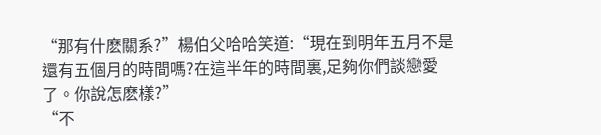“那有什麽關系?”楊伯父哈哈笑道:“現在到明年五月不是還有五個月的時間嗎?在這半年的時間裏,足夠你們談戀愛了。你說怎麽樣?”
“不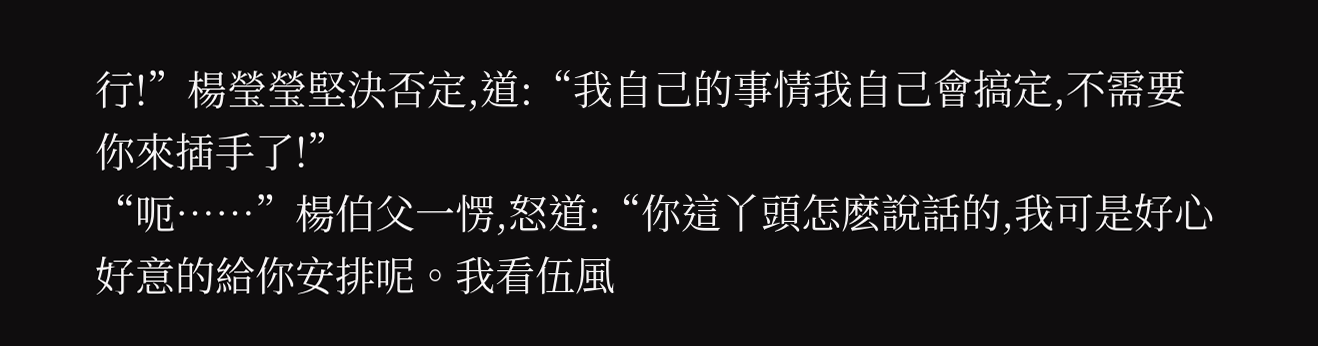行!”楊瑩瑩堅決否定,道:“我自己的事情我自己會搞定,不需要你來插手了!”
“呃……”楊伯父一愣,怒道:“你這丫頭怎麽說話的,我可是好心好意的給你安排呢。我看伍風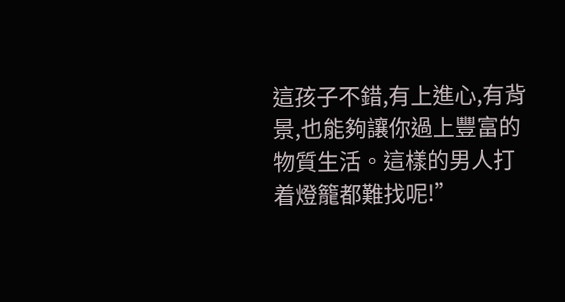這孩子不錯,有上進心,有背景,也能夠讓你過上豐富的物質生活。這樣的男人打着燈籠都難找呢!”